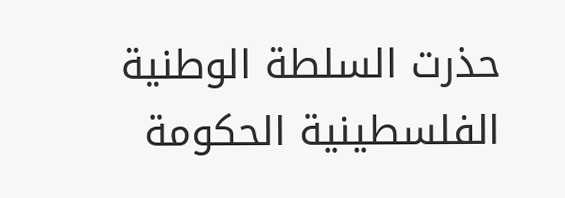حذرت السلطة الوطنية الفلسطينية الحكومة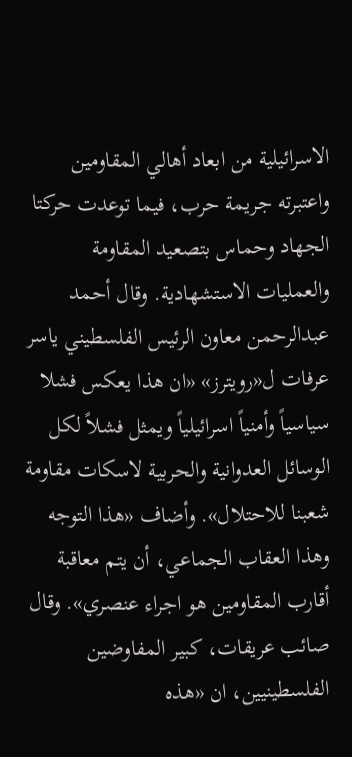الاسرائيلية من ابعاد أهالي المقاومين واعتبرته جريمة حرب، فيما توعدت حركتا الجهاد وحماس بتصعيد المقاومة والعمليات الاستشهادية. وقال أحمد عبدالرحمن معاون الرئيس الفلسطيني ياسر عرفات ل«رويترز» «ان هذا يعكس فشلا سياسياً وأمنياً اسرائيلياً ويمثل فشلاً لكل الوسائل العدوانية والحربية لاسكات مقاومة شعبنا للاحتلال». وأضاف «هذا التوجه وهذا العقاب الجماعي، أن يتم معاقبة أقارب المقاومين هو اجراء عنصري». وقال صائب عريقات، كبير المفاوضين الفلسطينيين، ان «هذه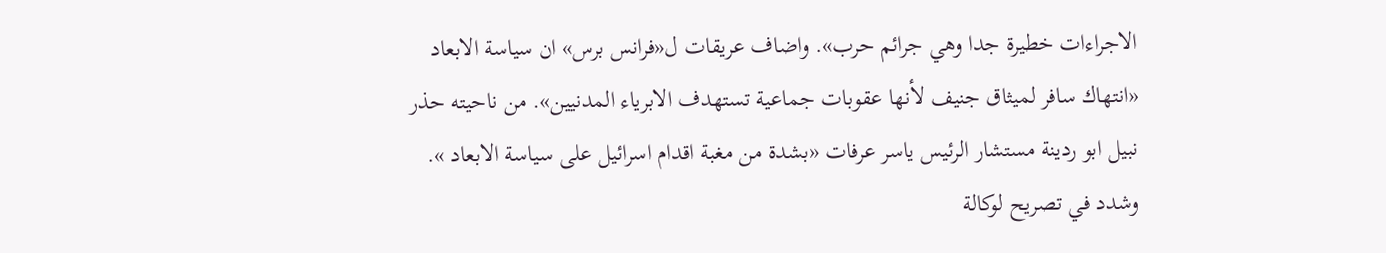الاجراءات خطيرة جدا وهي جرائم حرب». واضاف عريقات ل«فرانس برس» ان سياسة الابعاد «انتهاك سافر لميثاق جنيف لأنها عقوبات جماعية تستهدف الابرياء المدنيين». من ناحيته حذر نبيل ابو ردينة مستشار الرئيس ياسر عرفات «بشدة من مغبة اقدام اسرائيل على سياسة الابعاد ». وشدد في تصريح لوكالة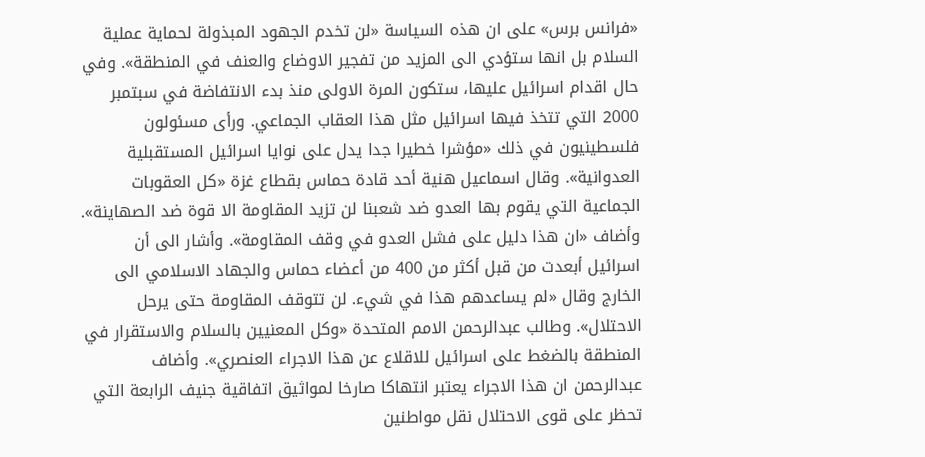«فرانس برس» على ان هذه السياسة «لن تخدم الجهود المبذولة لحماية عملية السلام بل انها ستؤدي الى المزيد من تفجير الاوضاع والعنف في المنطقة». وفي حال اقدام اسرائيل عليها، ستكون المرة الاولى منذ بدء الانتفاضة في سبتمبر 2000 التي تتخذ فيها اسرائيل مثل هذا العقاب الجماعي. ورأى مسئولون فلسطينيون في ذلك «مؤشرا خطيرا جدا يدل على نوايا اسرائيل المستقبلية العدوانية». وقال اسماعيل هنية أحد قادة حماس بقطاع غزة «كل العقوبات الجماعية التي يقوم بها العدو ضد شعبنا لن تزيد المقاومة الا قوة ضد الصهاينة». وأضاف «ان هذا دليل على فشل العدو في وقف المقاومة». وأشار الى أن اسرائيل أبعدت من قبل أكثر من 400 من أعضاء حماس والجهاد الاسلامي الى الخارج وقال «لم يساعدهم هذا في شيء. لن تتوقف المقاومة حتى يرحل الاحتلال». وطالب عبدالرحمن الامم المتحدة «وكل المعنيين بالسلام والاستقرار في المنطقة بالضغط على اسرائيل للاقلاع عن هذا الاجراء العنصري». وأضاف عبدالرحمن ان هذا الاجراء يعتبر انتهاكا صارخا لمواثيق اتفاقية جنيف الرابعة التي تحظر على قوى الاحتلال نقل مواطنين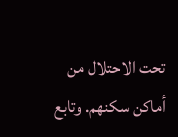تحت الاحتلال من أماكن سكنهم. وتابع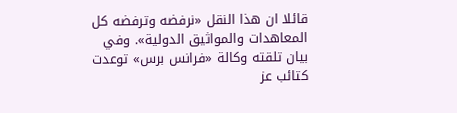قائلا ان هذا النقل «نرفضه وترفضه كل المعاهدات والمواثيق الدولية». وفي بيان تلقته وكالة «فرانس برس» توعدت كتائب عز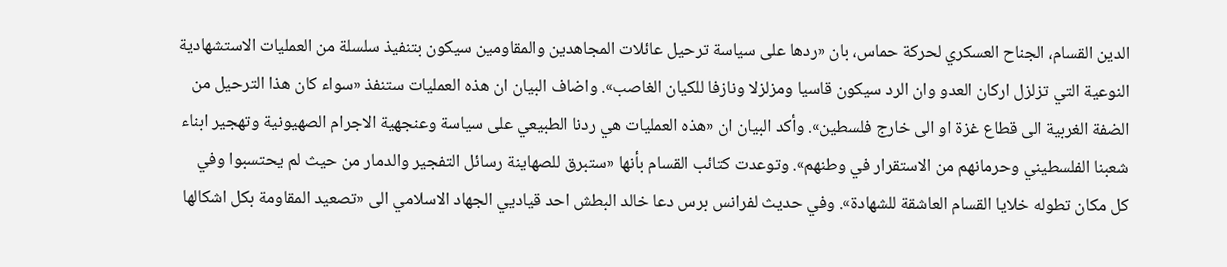الدين القسام، الجناح العسكري لحركة حماس، بان «ردها على سياسة ترحيل عائلات المجاهدين والمقاومين سيكون بتنفيذ سلسلة من العمليات الاستشهادية النوعية التي تزلزل اركان العدو وان الرد سيكون قاسيا ومزلزلا ونازفا للكيان الغاصب». واضاف البيان ان هذه العمليات ستنفذ «سواء كان هذا الترحيل من الضفة الغربية الى قطاع غزة او الى خارج فلسطين». وأكد البيان ان «هذه العمليات هي ردنا الطبيعي على سياسة وعنجهية الاجرام الصهيونية وتهجير ابناء شعبنا الفلسطيني وحرمانهم من الاستقرار في وطنهم». وتوعدت كتائب القسام بأنها «ستبرق للصهاينة رسائل التفجير والدمار من حيث لم يحتسبوا وفي كل مكان تطوله خلايا القسام العاشقة للشهادة». وفي حديث لفرانس برس دعا خالد البطش احد قياديي الجهاد الاسلامي الى «تصعيد المقاومة بكل اشكالها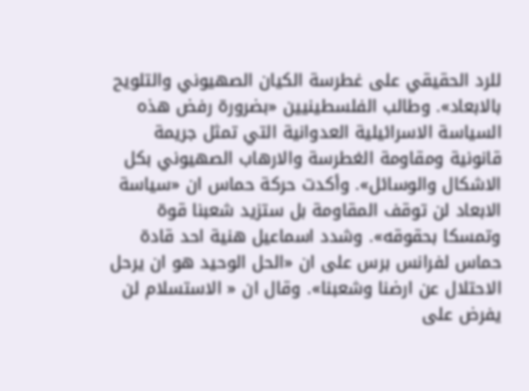للرد الحقيقي على غطرسة الكيان الصهيوني والتلويح بالابعاد». وطالب الفلسطينيين «بضرورة رفض هذه السياسة الاسرائيلية العدوانية التي تمثل جريمة قانونية ومقاومة الغطرسة والارهاب الصهيوني بكل الاشكال والوسائل». وأكدت حركة حماس ان «سياسة الابعاد لن توقف المقاومة بل ستزيد شعبنا قوة وتمسكا بحقوقه». وشدد اسماعيل هنية احد قادة حماس لفرانس برس على ان «الحل الوحيد هو ان يرحل الاحتلال عن ارضنا وشعبنا». وقال ان « الاستسلام لن يفرض على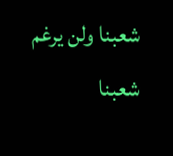شعبنا ولن يرغم شعبنا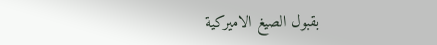بقبول الصيغ الاميركية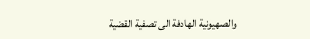والصهيونية الهادفة الى تصفية القضية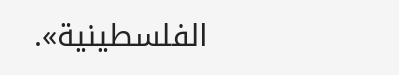الفلسطينية».